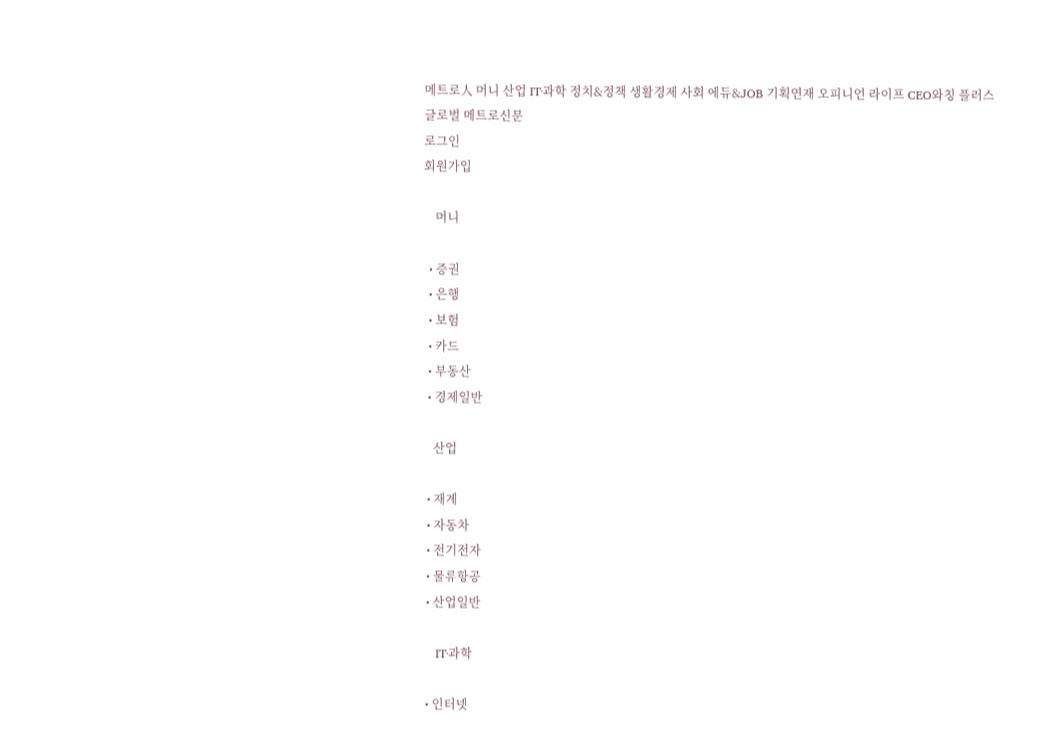메트로人 머니 산업 IT·과학 정치&정책 생활경제 사회 에듀&JOB 기획연재 오피니언 라이프 CEO와칭 플러스
글로벌 메트로신문
로그인
회원가입

    머니

  • 증권
  • 은행
  • 보험
  • 카드
  • 부동산
  • 경제일반

    산업

  • 재계
  • 자동차
  • 전기전자
  • 물류항공
  • 산업일반

    IT·과학

  • 인터넷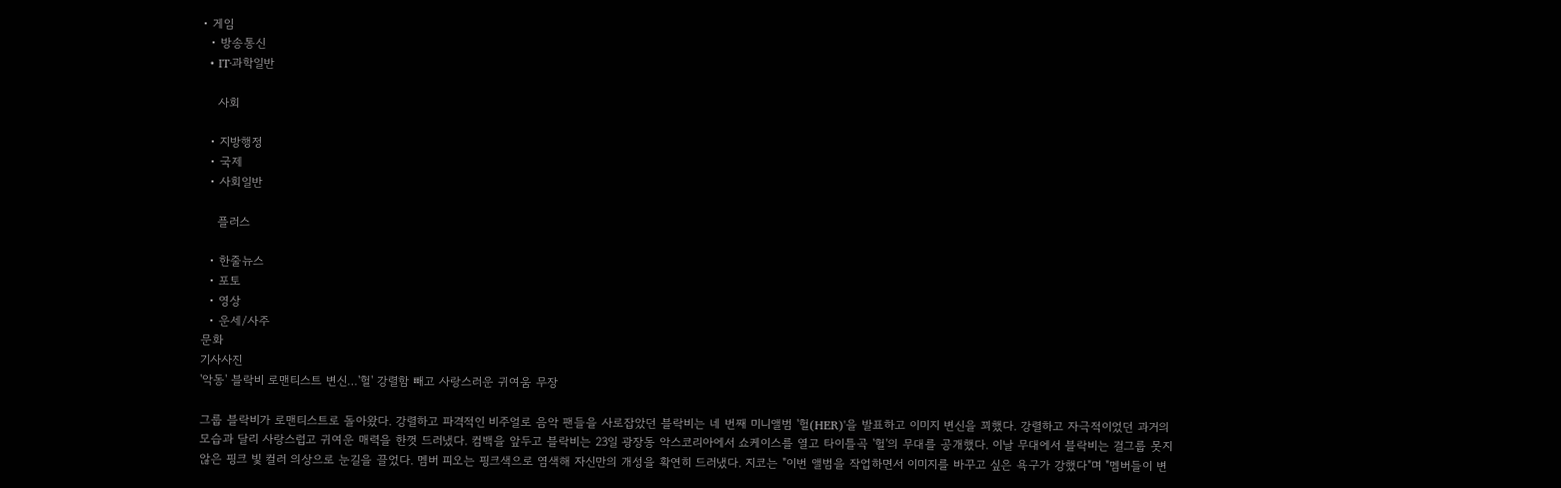• 게임
  • 방송통신
  • IT·과학일반

    사회

  • 지방행정
  • 국제
  • 사회일반

    플러스

  • 한줄뉴스
  • 포토
  • 영상
  • 운세/사주
문화
기사사진
'악동' 블락비 로맨티스트 변신…'헐' 강렬함 빼고 사랑스러운 귀여움 무장

그룹 블락비가 로맨티스트로 돌아왔다. 강렬하고 파격적인 비주얼로 음악 팬들을 사로잡았던 블락비는 네 번째 미니앨범 '헐(HER)'을 발표하고 이미지 변신을 꾀했다. 강렬하고 자극적이었던 과거의 모습과 달리 사랑스럽고 귀여운 매력을 한껏 드러냈다. 컴백을 앞두고 블락비는 23일 광장동 악스코리아에서 쇼케이스를 열고 타이틀곡 '헐'의 무대를 공개했다. 이날 무대에서 블락비는 걸그룹 못지 않은 핑크 빛 컬러 의상으로 눈길을 끌었다. 멤버 피오는 핑크색으로 염색해 자신만의 개성을 확연히 드러냈다. 지코는 "이번 앨범을 작업하면서 이미지를 바꾸고 싶은 욕구가 강했다"며 "멤버들이 변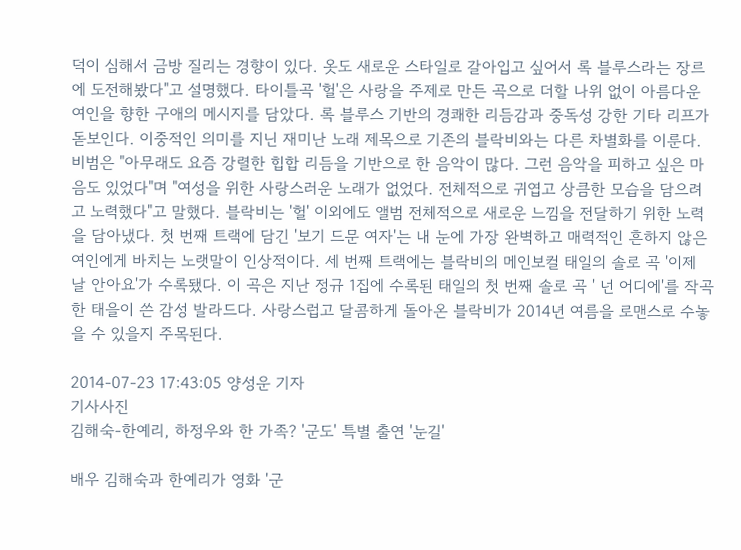덕이 심해서 금방 질리는 경향이 있다. 옷도 새로운 스타일로 갈아입고 싶어서 록 블루스라는 장르에 도전해봤다"고 설명했다. 타이틀곡 '헐'은 사랑을 주제로 만든 곡으로 더할 나위 없이 아름다운 여인을 향한 구애의 메시지를 담았다. 록 블루스 기반의 경쾌한 리듬감과 중독성 강한 기타 리프가 돋보인다. 이중적인 의미를 지닌 재미난 노래 제목으로 기존의 블락비와는 다른 차별화를 이룬다. 비범은 "아무래도 요즘 강렬한 힙합 리듬을 기반으로 한 음악이 많다. 그런 음악을 피하고 싶은 마음도 있었다"며 "여성을 위한 사랑스러운 노래가 없었다. 전체적으로 귀엽고 상큼한 모습을 담으려고 노력했다"고 말했다. 블락비는 '헐' 이외에도 앨범 전체적으로 새로운 느낌을 전달하기 위한 노력을 담아냈다. 첫 번째 트랙에 담긴 '보기 드문 여자'는 내 눈에 가장 완벽하고 매력적인 흔하지 않은 여인에게 바치는 노랫말이 인상적이다. 세 번째 트랙에는 블락비의 메인보컬 태일의 솔로 곡 '이제 날 안아요'가 수록됐다. 이 곡은 지난 정규 1집에 수록된 태일의 첫 번째 솔로 곡 ' 넌 어디에'를 작곡한 태을이 쓴 감성 발라드다. 사랑스럽고 달콤하게 돌아온 블락비가 2014년 여름을 로맨스로 수놓을 수 있을지 주목된다.

2014-07-23 17:43:05 양성운 기자
기사사진
김해숙-한예리, 하정우와 한 가족? '군도' 특별 출연 '눈길'

배우 김해숙과 한예리가 영화 '군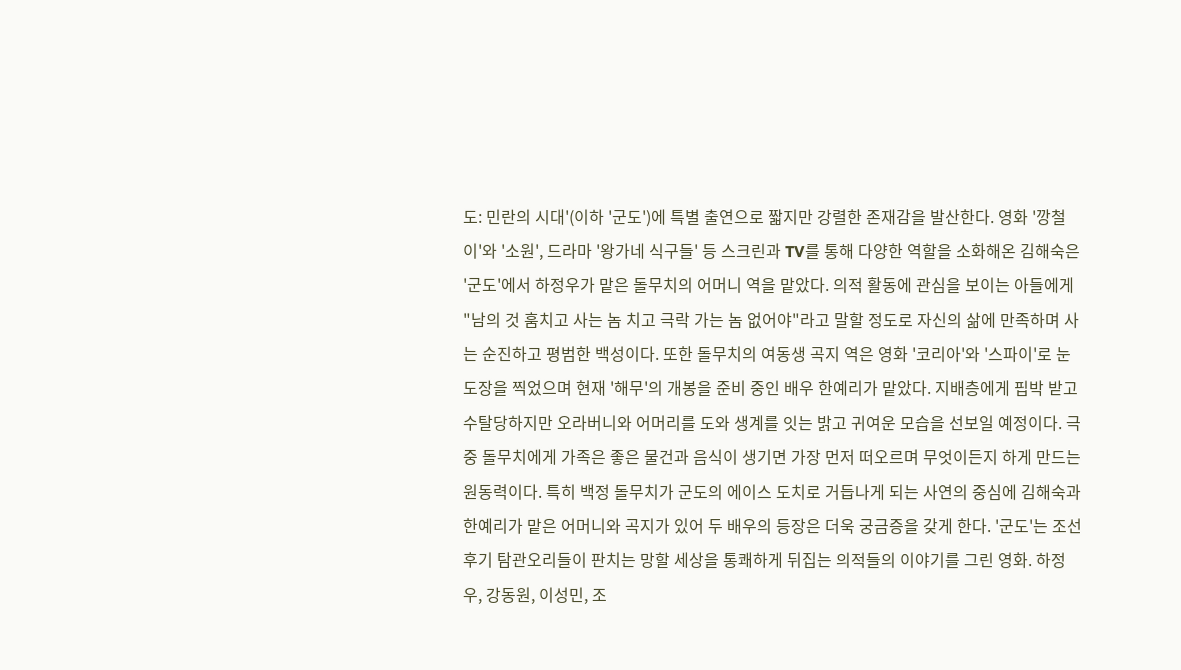도: 민란의 시대'(이하 '군도')에 특별 출연으로 짧지만 강렬한 존재감을 발산한다. 영화 '깡철이'와 '소원', 드라마 '왕가네 식구들' 등 스크린과 TV를 통해 다양한 역할을 소화해온 김해숙은 '군도'에서 하정우가 맡은 돌무치의 어머니 역을 맡았다. 의적 활동에 관심을 보이는 아들에게 "남의 것 훔치고 사는 놈 치고 극락 가는 놈 없어야"라고 말할 정도로 자신의 삶에 만족하며 사는 순진하고 평범한 백성이다. 또한 돌무치의 여동생 곡지 역은 영화 '코리아'와 '스파이'로 눈도장을 찍었으며 현재 '해무'의 개봉을 준비 중인 배우 한예리가 맡았다. 지배층에게 핍박 받고 수탈당하지만 오라버니와 어머리를 도와 생계를 잇는 밝고 귀여운 모습을 선보일 예정이다. 극중 돌무치에게 가족은 좋은 물건과 음식이 생기면 가장 먼저 떠오르며 무엇이든지 하게 만드는 원동력이다. 특히 백정 돌무치가 군도의 에이스 도치로 거듭나게 되는 사연의 중심에 김해숙과 한예리가 맡은 어머니와 곡지가 있어 두 배우의 등장은 더욱 궁금증을 갖게 한다. '군도'는 조선 후기 탐관오리들이 판치는 망할 세상을 통쾌하게 뒤집는 의적들의 이야기를 그린 영화. 하정우, 강동원, 이성민, 조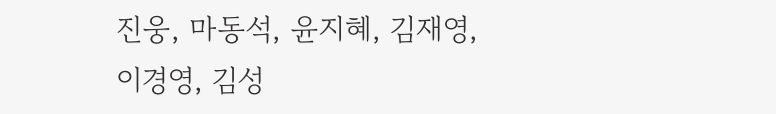진웅, 마동석, 윤지혜, 김재영, 이경영, 김성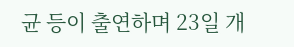균 등이 출연하며 23일 개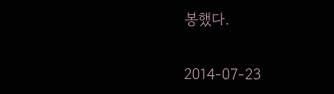봉했다.

2014-07-23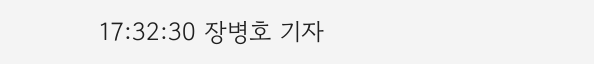17:32:30 장병호 기자